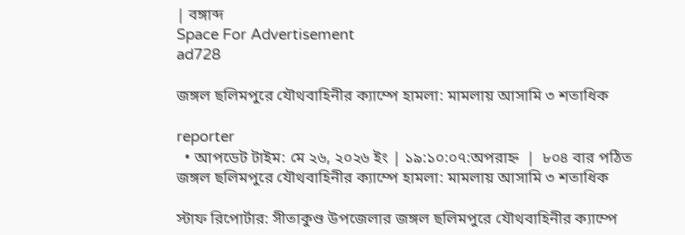| বঙ্গাব্দ
Space For Advertisement
ad728

জঙ্গল ছলিমপুরে যৌথবাহিনীর ক্যাম্পে হামলা: মামলায় আসামি ৩ শতাধিক

reporter
  • আপডেট টাইম: মে ২৬, ২০২৬ ইং | ১৯:১০:০৭:অপরাহ্ন  |  ৮০৪ বার পঠিত
জঙ্গল ছলিমপুরে যৌথবাহিনীর ক্যাম্পে হামলা: মামলায় আসামি ৩ শতাধিক

স্টাফ রিপোর্টার: সীতাকুণ্ড উপজেলার জঙ্গল ছলিমপুরে যৌথবাহিনীর ক্যাম্পে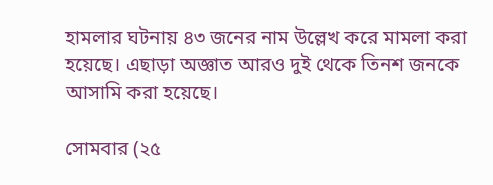হামলার ঘটনায় ৪৩ জনের নাম উল্লেখ করে মামলা করা হয়েছে। এছাড়া অজ্ঞাত আরও দুই থেকে তিনশ জনকে আসামি করা হয়েছে।

সোমবার (২৫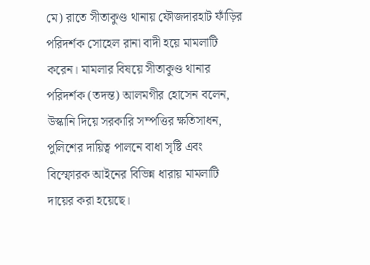মে) রাতে সীতাকুণ্ড থানায় ফৌজদারহাট ফাঁড়ির পরিদর্শক সোহেল রানা বাদী হয়ে মামলাটি করেন। মামলার বিষয়ে সীতাকুণ্ড থানার পরিদর্শক (তদন্ত) আলমগীর হোসেন বলেন, উস্কানি দিয়ে সরকারি সম্পত্তির ক্ষতিসাধন, পুলিশের দায়িত্ব পালনে বাধা সৃষ্টি এবং বিস্ফোরক আইনের বিভিন্ন ধারায় মামলাটি দায়ের করা হয়েছে।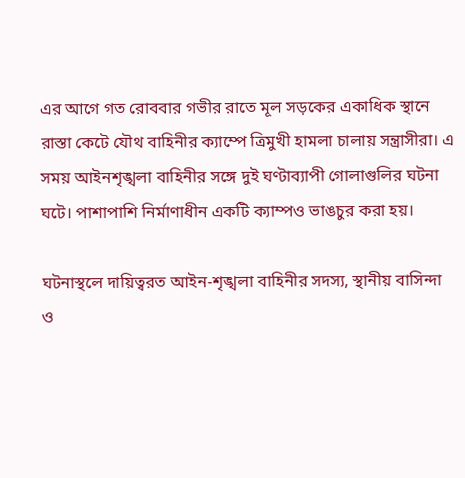এর আগে গত রোববার গভীর রাতে মূল সড়কের একাধিক স্থানে রাস্তা কেটে যৌথ বাহিনীর ক্যাম্পে ত্রিমুখী হামলা চালায় সন্ত্রাসীরা। এ সময় আইনশৃঙ্খলা বাহিনীর সঙ্গে দুই ঘণ্টাব্যাপী গোলাগুলির ঘটনা ঘটে। পাশাপাশি নির্মাণাধীন একটি ক্যাম্পও ভাঙচুর করা হয়।

ঘটনাস্থলে দায়িত্বরত আইন-শৃঙ্খলা বাহিনীর সদস্য, স্থানীয় বাসিন্দা ও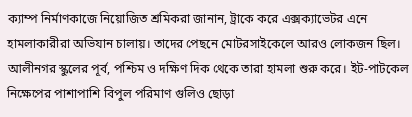ক্যাম্প নির্মাণকাজে নিয়োজিত শ্রমিকরা জানান, ট্রাকে করে এক্সক্যাভেটর এনে হামলাকারীরা অভিযান চালায়। তাদের পেছনে মোটরসাইকেলে আরও লোকজন ছিল। আলীনগর স্কুলের পূর্ব, পশ্চিম ও দক্ষিণ দিক থেকে তারা হামলা শুরু করে। ইট-পাটকেল নিক্ষেপের পাশাপাশি বিপুল পরিমাণ গুলিও ছোড়া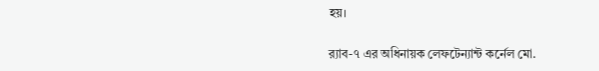হয়।

র‍্যাব-৭ এর অধিনায়ক লেফটেন্যান্ট কর্নেল মো.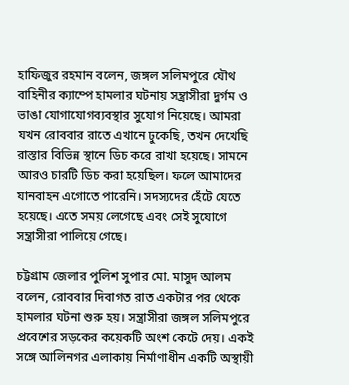হাফিজুর রহমান বলেন, জঙ্গল সলিমপুরে যৌথ বাহিনীর ক্যাম্পে হামলার ঘটনায় সন্ত্রাসীরা দুর্গম ও ভাঙা যোগাযোগব্যবস্থার সুযোগ নিয়েছে। আমরা যখন রোববার রাতে এখানে ঢুকেছি, তখন দেখেছি রাস্তার বিভিন্ন স্থানে ডিচ করে রাখা হয়েছে। সামনে আরও চারটি ডিচ করা হয়েছিল। ফলে আমাদের যানবাহন এগোতে পারেনি। সদস্যদের হেঁটে যেতে হয়েছে। এতে সময় লেগেছে এবং সেই সুযোগে সন্ত্রাসীরা পালিয়ে গেছে।

চট্টগ্রাম জেলার পুলিশ সুপার মো. মাসুদ আলম বলেন, রোববার দিবাগত রাত একটার পর থেকে হামলার ঘটনা শুরু হয়। সন্ত্রাসীরা জঙ্গল সলিমপুরে প্রবেশের সড়কের কয়েকটি অংশ কেটে দেয়। একই সঙ্গে আলিনগর এলাকায় নির্মাণাধীন একটি অস্থায়ী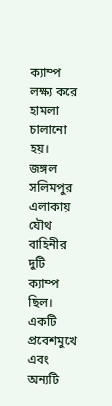ক্যাম্প লক্ষ্য করে হামলা চালানো হয়। জঙ্গল সলিমপুর এলাকায় যৌথ বাহিনীর দুটি ক্যাম্প ছিল। একটি প্রবেশমুখে এবং অন্যটি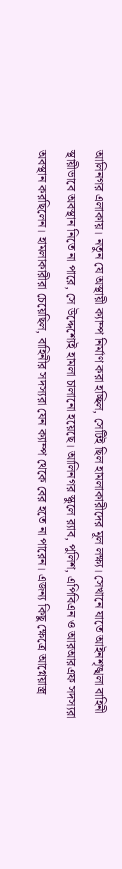আলিনগর এলাকায়। নতুন যে অস্থায়ী ক্যাম্প নির্মাণ করা হচ্ছিল, সেটিই ছিল হামলাকারীদের মূল লক্ষ্য। সেখানে যাতে আইনশৃঙ্খলা বাহিনী স্থায়ীভাবে অবস্থান নিতে না পারে, সে উদ্দেশ্যেই হামলা চালানো হয়েছে। আলিনগর স্কুলে র‍্যাব, পুলিশ, এপিবিএন ও আরআরএফ সদস্যরা অবস্থান করছিলেন। হামলাকারীরা চেয়েছিল, বাহিনীর সদস্যরা যেন ক্যাম্প থেকে বের হতে না পারেন। এজন্য কিছু ক্ষেত্রে আগ্নেয়াস্ত্র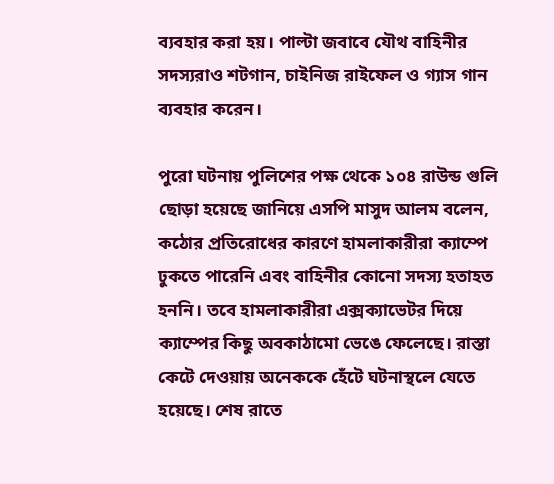ব্যবহার করা হয়। পাল্টা জবাবে যৌথ বাহিনীর সদস্যরাও শটগান, চাইনিজ রাইফেল ও গ্যাস গান ব্যবহার করেন।

পুরো ঘটনায় পুলিশের পক্ষ থেকে ১০৪ রাউন্ড গুলি ছোড়া হয়েছে জানিয়ে এসপি মাসুদ আলম বলেন, কঠোর প্রতিরোধের কারণে হামলাকারীরা ক্যাম্পে ঢুকতে পারেনি এবং বাহিনীর কোনো সদস্য হতাহত হননি। তবে হামলাকারীরা এক্সক্যাভেটর দিয়ে ক্যাম্পের কিছু অবকাঠামো ভেঙে ফেলেছে। রাস্তা কেটে দেওয়ায় অনেককে হেঁটে ঘটনাস্থলে যেতে হয়েছে। শেষ রাতে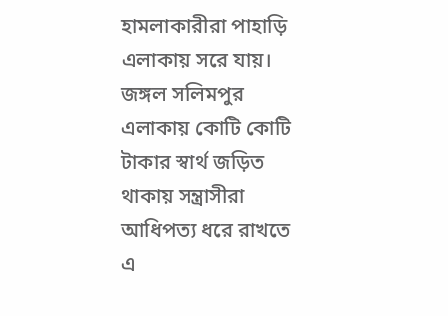হামলাকারীরা পাহাড়ি এলাকায় সরে যায়। জঙ্গল সলিমপুর এলাকায় কোটি কোটি টাকার স্বার্থ জড়িত থাকায় সন্ত্রাসীরা আধিপত্য ধরে রাখতে এ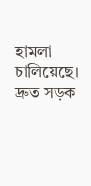হামলা চালিয়েছে। দ্রুত সড়ক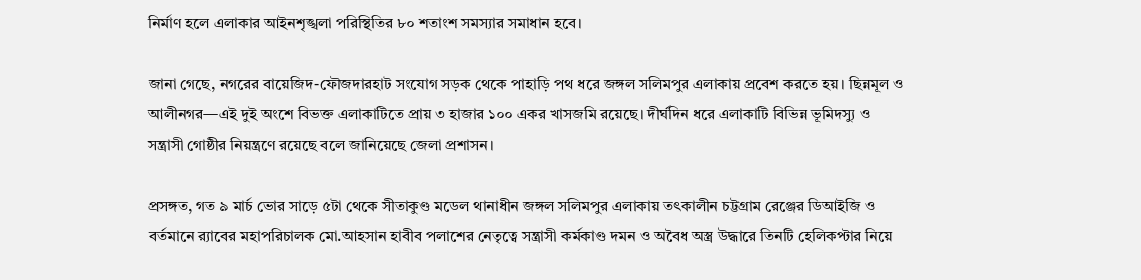নির্মাণ হলে এলাকার আইনশৃঙ্খলা পরিস্থিতির ৮০ শতাংশ সমস্যার সমাধান হবে।

জানা গেছে, নগরের বায়েজিদ-ফৌজদারহাট সংযোগ সড়ক থেকে পাহাড়ি পথ ধরে জঙ্গল সলিমপুর এলাকায় প্রবেশ করতে হয়। ছিন্নমূল ও আলীনগর—এই দুই অংশে বিভক্ত এলাকাটিতে প্রায় ৩ হাজার ১০০ একর খাসজমি রয়েছে। দীর্ঘদিন ধরে এলাকাটি বিভিন্ন ভূমিদস্যু ও সন্ত্রাসী গোষ্ঠীর নিয়ন্ত্রণে রয়েছে বলে জানিয়েছে জেলা প্রশাসন।

প্রসঙ্গত, গত ৯ মার্চ ভোর সাড়ে ৫টা থেকে সীতাকুণ্ড মডেল থানাধীন জঙ্গল সলিমপুর এলাকায় তৎকালীন চট্টগ্রাম রেঞ্জের ডিআইজি ও বর্তমানে র‌্যাবের মহাপরিচালক মো.আহসান হাবীব পলাশের নেতৃত্বে সন্ত্রাসী কর্মকাণ্ড দমন ও অবৈধ অস্ত্র উদ্ধারে তিনটি হেলিকপ্টার নিয়ে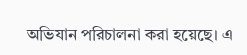অভিযান পরিচালনা করা হয়েছে। এ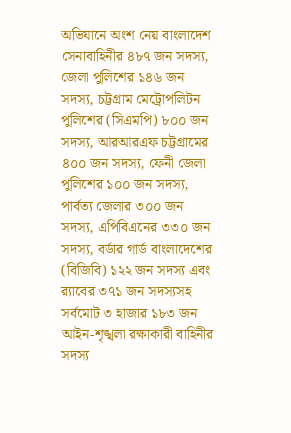অভিযানে অংশ নেয় বাংলাদেশ সেনাবাহিনীর ৪৮৭ জন সদস্য, জেলা পুলিশের ১৪৬ জন সদস্য, চট্টগ্রাম মেট্রোপলিটন পুলিশের (সিএমপি) ৮০০ জন সদস্য, আরআরএফ চট্টগ্রামের ৪০০ জন সদস্য, ফেনী জেলা পুলিশের ১০০ জন সদস্য, পার্বত্য জেলার ৩০০ জন সদস্য, এপিবিএনের ৩৩০ জন সদস্য, বর্ডার গার্ড বাংলাদেশের (বিজিবি) ১২২ জন সদস্য এবং র‌্যাবের ৩৭১ জন সদস্যসহ সর্বমোট ৩ হাজার ১৮৩ জন আইন-শৃঙ্খলা রক্ষাকারী বাহিনীর সদস্য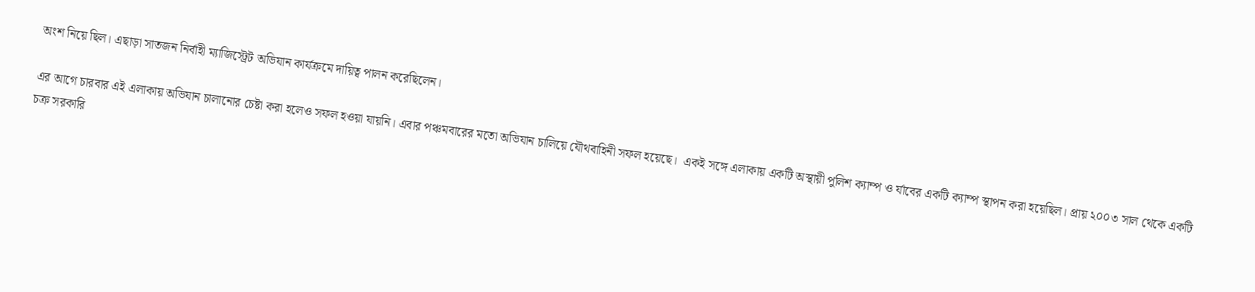অংশ নিয়ে ছিল। এছাড়া সাতজন নির্বাহী ম্যাজিস্ট্রেট অভিযান কার্যক্রমে দায়িত্ব পালন করেছিলেন।

এর আগে চারবার এই এলাকায় অভিযান চালানোর চেষ্টা করা হলেও সফল হওয়া যায়নি। এবার পঞ্চমবারের মতো অভিযান চালিয়ে যৌথবাহিনী সফল হয়েছে।  একই সঙ্গে এলাকায় একটি অস্থায়ী পুলিশ ক্যাম্প ও র্যাবের একটি ক্যাম্প স্থাপন করা হয়েছিল। প্রায় ২০০৩ সাল থেকে একটি চক্র সরকারি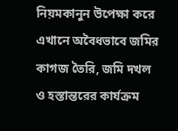নিয়মকানুন উপেক্ষা করে এখানে অবৈধভাবে জমির কাগজ তৈরি, জমি দখল ও হস্তান্তরের কার্যক্রম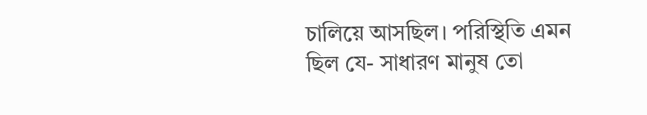চালিয়ে আসছিল। পরিস্থিতি এমন ছিল যে- সাধারণ মানুষ তো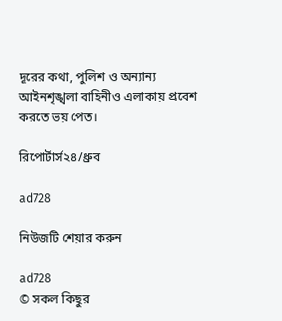দূরের কথা, পুলিশ ও অন্যান্য আইনশৃঙ্খলা বাহিনীও এলাকায় প্রবেশ করতে ভয় পেত।

রিপোর্টার্স২৪/ধ্রুব

ad728

নিউজটি শেয়ার করুন

ad728
© সকল কিছুর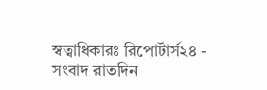স্বত্বাধিকারঃ রিপোর্টার্স২৪ - সংবাদ রাতদিন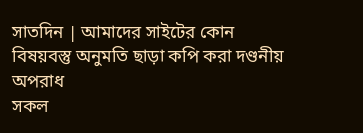সাতদিন | আমাদের সাইটের কোন বিষয়বস্তু অনুমতি ছাড়া কপি করা দণ্ডনীয় অপরাধ
সকল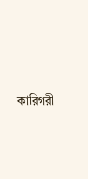কারিগরী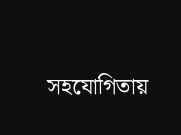সহযোগিতায়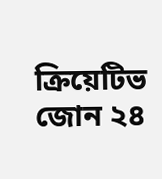ক্রিয়েটিভ জোন ২৪